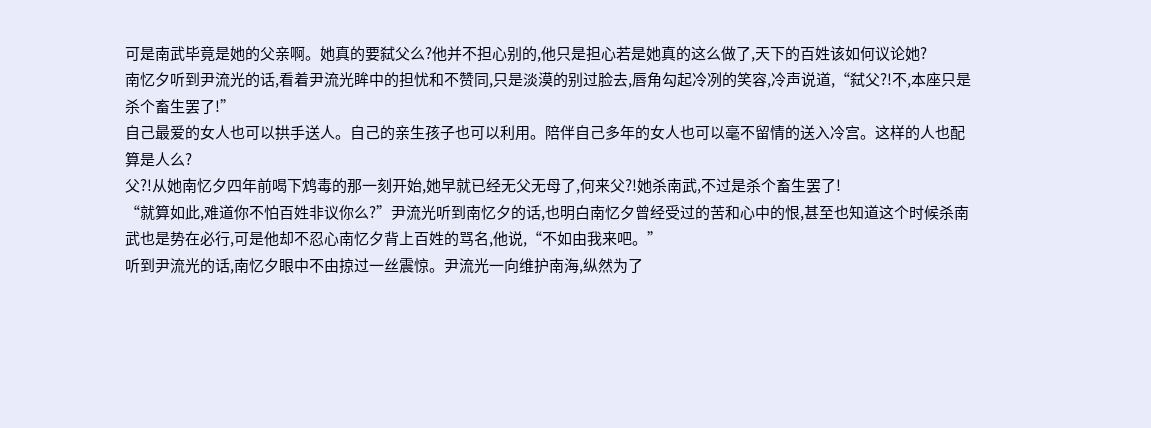可是南武毕竟是她的父亲啊。她真的要弑父么?他并不担心别的,他只是担心若是她真的这么做了,天下的百姓该如何议论她?
南忆夕听到尹流光的话,看着尹流光眸中的担忧和不赞同,只是淡漠的别过脸去,唇角勾起冷冽的笑容,冷声说道,“弑父?!不,本座只是杀个畜生罢了!”
自己最爱的女人也可以拱手送人。自己的亲生孩子也可以利用。陪伴自己多年的女人也可以毫不留情的送入冷宫。这样的人也配算是人么?
父?!从她南忆夕四年前喝下鸩毒的那一刻开始,她早就已经无父无母了,何来父?!她杀南武,不过是杀个畜生罢了!
“就算如此,难道你不怕百姓非议你么?”尹流光听到南忆夕的话,也明白南忆夕曾经受过的苦和心中的恨,甚至也知道这个时候杀南武也是势在必行,可是他却不忍心南忆夕背上百姓的骂名,他说,“不如由我来吧。”
听到尹流光的话,南忆夕眼中不由掠过一丝震惊。尹流光一向维护南海,纵然为了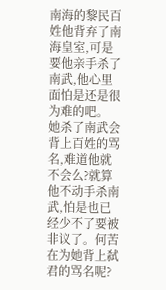南海的黎民百姓他背弃了南海皇室,可是要他亲手杀了南武,他心里面怕是还是很为难的吧。
她杀了南武会背上百姓的骂名,难道他就不会么?就算他不动手杀南武,怕是也已经少不了要被非议了。何苦在为她背上弑君的骂名呢?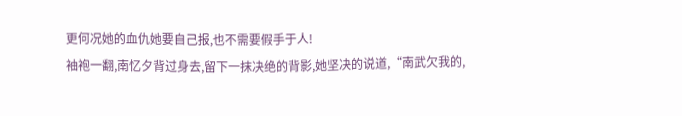更何况她的血仇她要自己报,也不需要假手于人!
袖袍一翻,南忆夕背过身去,留下一抹决绝的背影,她坚决的说道,“南武欠我的,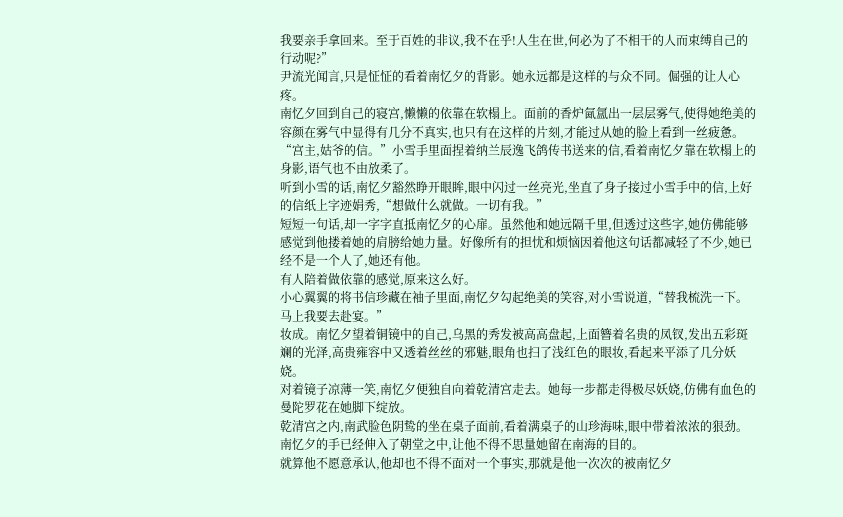我要亲手拿回来。至于百姓的非议,我不在乎!人生在世,何必为了不相干的人而束缚自己的行动呢?”
尹流光闻言,只是怔怔的看着南忆夕的背影。她永远都是这样的与众不同。倔强的让人心疼。
南忆夕回到自己的寝宫,懒懒的依靠在软榻上。面前的香炉氤氲出一层层雾气,使得她绝美的容颜在雾气中显得有几分不真实,也只有在这样的片刻,才能过从她的脸上看到一丝疲惫。
“宫主,姑爷的信。”小雪手里面捏着纳兰辰逸飞鸽传书送来的信,看着南忆夕靠在软榻上的身影,语气也不由放柔了。
听到小雪的话,南忆夕豁然睁开眼眸,眼中闪过一丝亮光,坐直了身子接过小雪手中的信,上好的信纸上字迹娟秀,“想做什么就做。一切有我。”
短短一句话,却一字字直抵南忆夕的心扉。虽然他和她远隔千里,但透过这些字,她仿佛能够感觉到他搂着她的肩膀给她力量。好像所有的担忧和烦恼因着他这句话都减轻了不少,她已经不是一个人了,她还有他。
有人陪着做依靠的感觉,原来这么好。
小心翼翼的将书信珍藏在袖子里面,南忆夕勾起绝美的笑容,对小雪说道,“替我梳洗一下。马上我要去赴宴。”
妆成。南忆夕望着铜镜中的自己,乌黑的秀发被高高盘起,上面簪着名贵的凤钗,发出五彩斑斓的光泽,高贵雍容中又透着丝丝的邪魅,眼角也扫了浅红色的眼妆,看起来平添了几分妖娆。
对着镜子凉薄一笑,南忆夕便独自向着乾清宫走去。她每一步都走得极尽妖娆,仿佛有血色的曼陀罗花在她脚下绽放。
乾清宫之内,南武脸色阴鸷的坐在桌子面前,看着满桌子的山珍海味,眼中带着浓浓的狠劲。南忆夕的手已经伸入了朝堂之中,让他不得不思量她留在南海的目的。
就算他不愿意承认,他却也不得不面对一个事实,那就是他一次次的被南忆夕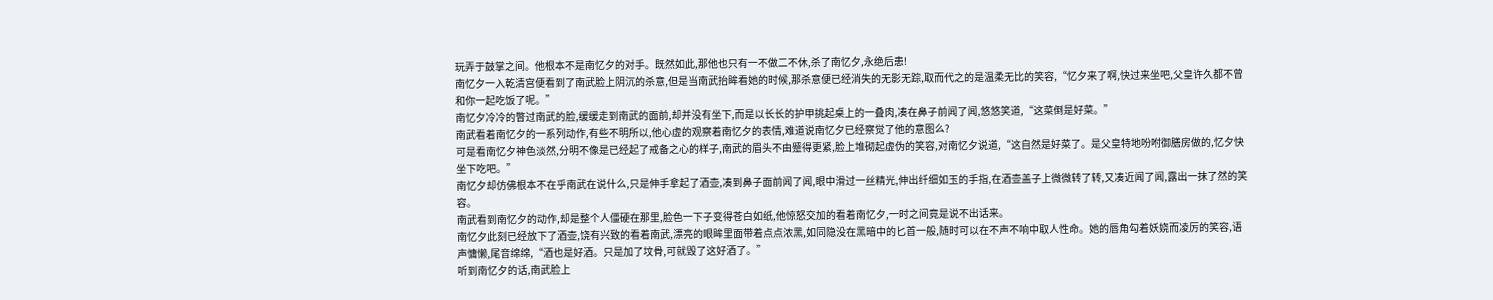玩弄于鼓掌之间。他根本不是南忆夕的对手。既然如此,那他也只有一不做二不休,杀了南忆夕,永绝后患!
南忆夕一入乾清宫便看到了南武脸上阴沉的杀意,但是当南武抬眸看她的时候,那杀意便已经消失的无影无踪,取而代之的是温柔无比的笑容,“忆夕来了啊,快过来坐吧,父皇许久都不曾和你一起吃饭了呢。”
南忆夕冷冷的瞥过南武的脸,缓缓走到南武的面前,却并没有坐下,而是以长长的护甲挑起桌上的一叠肉,凑在鼻子前闻了闻,悠悠笑道,“这菜倒是好菜。”
南武看着南忆夕的一系列动作,有些不明所以,他心虚的观察着南忆夕的表情,难道说南忆夕已经察觉了他的意图么?
可是看南忆夕神色淡然,分明不像是已经起了戒备之心的样子,南武的眉头不由蹙得更紧,脸上堆砌起虚伪的笑容,对南忆夕说道,“这自然是好菜了。是父皇特地吩咐御膳房做的,忆夕快坐下吃吧。”
南忆夕却仿佛根本不在乎南武在说什么,只是伸手拿起了酒壶,凑到鼻子面前闻了闻,眼中滑过一丝精光,伸出纤细如玉的手指,在酒壶盖子上微微转了转,又凑近闻了闻,露出一抹了然的笑容。
南武看到南忆夕的动作,却是整个人僵硬在那里,脸色一下子变得苍白如纸,他惊怒交加的看着南忆夕,一时之间竟是说不出话来。
南忆夕此刻已经放下了酒壶,饶有兴致的看着南武,漂亮的眼眸里面带着点点浓黑,如同隐没在黑暗中的匕首一般,随时可以在不声不响中取人性命。她的唇角勾着妖娆而凌厉的笑容,语声慵懒,尾音绵绵,“酒也是好酒。只是加了坟骨,可就毁了这好酒了。”
听到南忆夕的话,南武脸上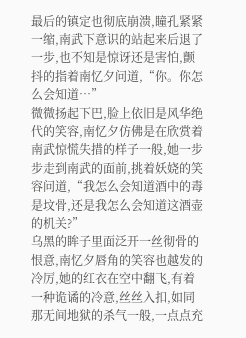最后的镇定也彻底崩溃,瞳孔紧紧一缩,南武下意识的站起来后退了一步,也不知是惊讶还是害怕,颤抖的指着南忆夕问道,“你。你怎么会知道…”
微微扬起下巴,脸上依旧是风华绝代的笑容,南忆夕仿佛是在欣赏着南武惊慌失措的样子一般,她一步步走到南武的面前,挑着妖娆的笑容问道,“我怎么会知道酒中的毒是坟骨,还是我怎么会知道这酒壶的机关?”
乌黑的眸子里面泛开一丝彻骨的恨意,南忆夕唇角的笑容也越发的冷厉,她的红衣在空中翻飞,有着一种诡谲的冷意,丝丝入扣,如同那无间地狱的杀气一般,一点点充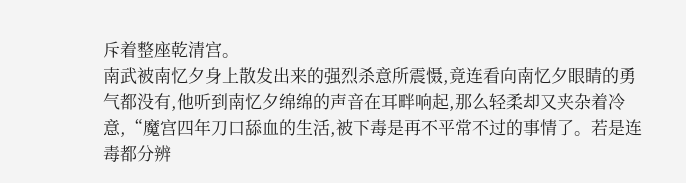斥着整座乾清宫。
南武被南忆夕身上散发出来的强烈杀意所震慑,竟连看向南忆夕眼睛的勇气都没有,他听到南忆夕绵绵的声音在耳畔响起,那么轻柔却又夹杂着冷意,“魔宫四年刀口舔血的生活,被下毒是再不平常不过的事情了。若是连毒都分辨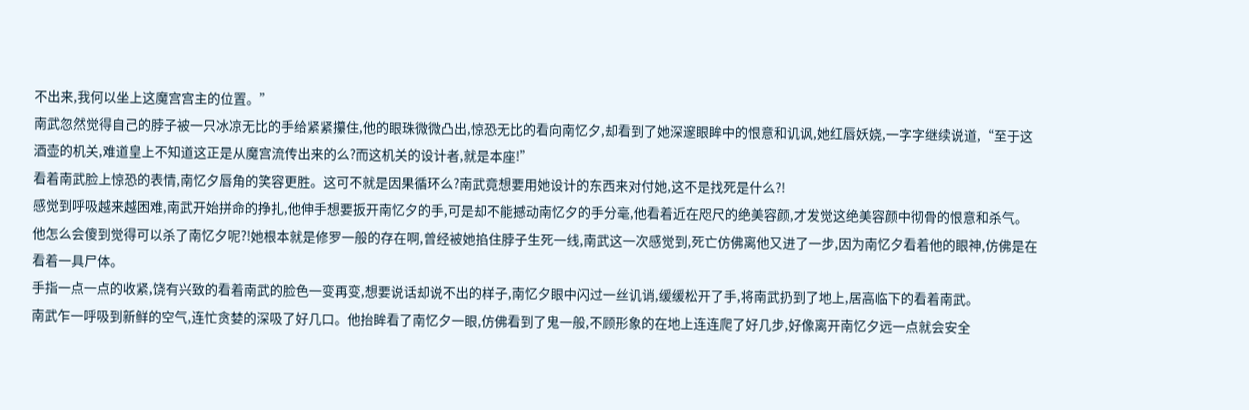不出来,我何以坐上这魔宫宫主的位置。”
南武忽然觉得自己的脖子被一只冰凉无比的手给紧紧攥住,他的眼珠微微凸出,惊恐无比的看向南忆夕,却看到了她深邃眼眸中的恨意和讥讽,她红唇妖娆,一字字继续说道,“至于这酒壶的机关,难道皇上不知道这正是从魔宫流传出来的么?而这机关的设计者,就是本座!”
看着南武脸上惊恐的表情,南忆夕唇角的笑容更胜。这可不就是因果循环么?南武竟想要用她设计的东西来对付她,这不是找死是什么?!
感觉到呼吸越来越困难,南武开始拼命的挣扎,他伸手想要扳开南忆夕的手,可是却不能撼动南忆夕的手分毫,他看着近在咫尺的绝美容颜,才发觉这绝美容颜中彻骨的恨意和杀气。
他怎么会傻到觉得可以杀了南忆夕呢?!她根本就是修罗一般的存在啊,曾经被她掐住脖子生死一线,南武这一次感觉到,死亡仿佛离他又进了一步,因为南忆夕看着他的眼神,仿佛是在看着一具尸体。
手指一点一点的收紧,饶有兴致的看着南武的脸色一变再变,想要说话却说不出的样子,南忆夕眼中闪过一丝讥诮,缓缓松开了手,将南武扔到了地上,居高临下的看着南武。
南武乍一呼吸到新鲜的空气,连忙贪婪的深吸了好几口。他抬眸看了南忆夕一眼,仿佛看到了鬼一般,不顾形象的在地上连连爬了好几步,好像离开南忆夕远一点就会安全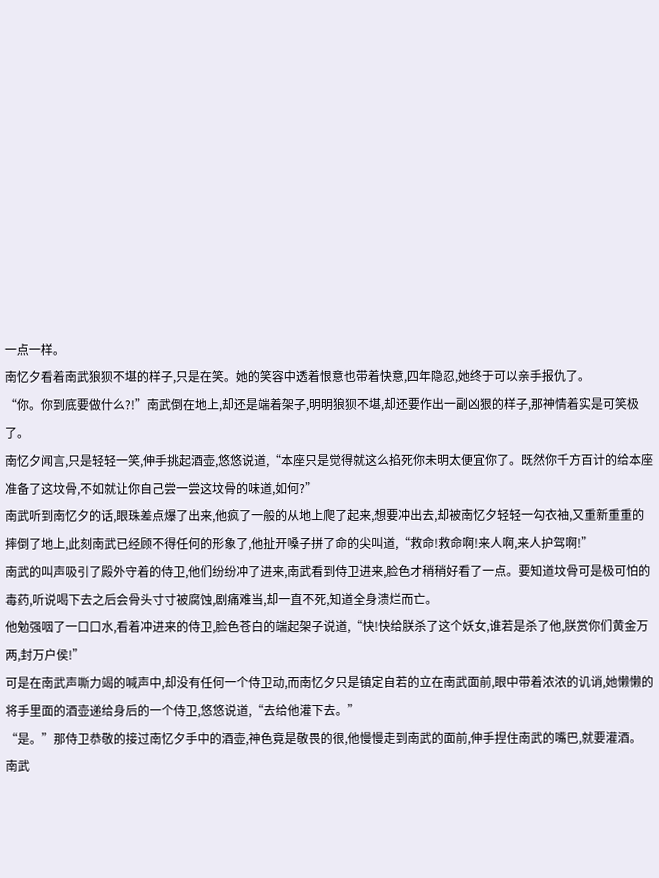一点一样。
南忆夕看着南武狼狈不堪的样子,只是在笑。她的笑容中透着恨意也带着快意,四年隐忍,她终于可以亲手报仇了。
“你。你到底要做什么?!”南武倒在地上,却还是端着架子,明明狼狈不堪,却还要作出一副凶狠的样子,那神情着实是可笑极了。
南忆夕闻言,只是轻轻一笑,伸手挑起酒壶,悠悠说道,“本座只是觉得就这么掐死你未明太便宜你了。既然你千方百计的给本座准备了这坟骨,不如就让你自己尝一尝这坟骨的味道,如何?”
南武听到南忆夕的话,眼珠差点爆了出来,他疯了一般的从地上爬了起来,想要冲出去,却被南忆夕轻轻一勾衣袖,又重新重重的摔倒了地上,此刻南武已经顾不得任何的形象了,他扯开嗓子拼了命的尖叫道,“救命!救命啊!来人啊,来人护驾啊!”
南武的叫声吸引了殿外守着的侍卫,他们纷纷冲了进来,南武看到侍卫进来,脸色才稍稍好看了一点。要知道坟骨可是极可怕的毒药,听说喝下去之后会骨头寸寸被腐蚀,剧痛难当,却一直不死,知道全身溃烂而亡。
他勉强咽了一口口水,看着冲进来的侍卫,脸色苍白的端起架子说道,“快!快给朕杀了这个妖女,谁若是杀了他,朕赏你们黄金万两,封万户侯!”
可是在南武声嘶力竭的喊声中,却没有任何一个侍卫动,而南忆夕只是镇定自若的立在南武面前,眼中带着浓浓的讥诮,她懒懒的将手里面的酒壶递给身后的一个侍卫,悠悠说道,“去给他灌下去。”
“是。”那侍卫恭敬的接过南忆夕手中的酒壶,神色竟是敬畏的很,他慢慢走到南武的面前,伸手捏住南武的嘴巴,就要灌酒。
南武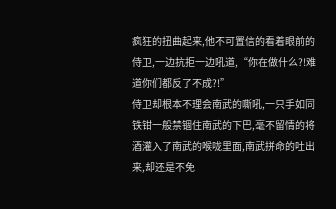疯狂的扭曲起来,他不可置信的看着眼前的侍卫,一边抗拒一边吼道,“你在做什么?!难道你们都反了不成?!”
侍卫却根本不理会南武的嘶吼,一只手如同铁钳一般禁锢住南武的下巴,毫不留情的将酒灌入了南武的喉咙里面,南武拼命的吐出来,却还是不免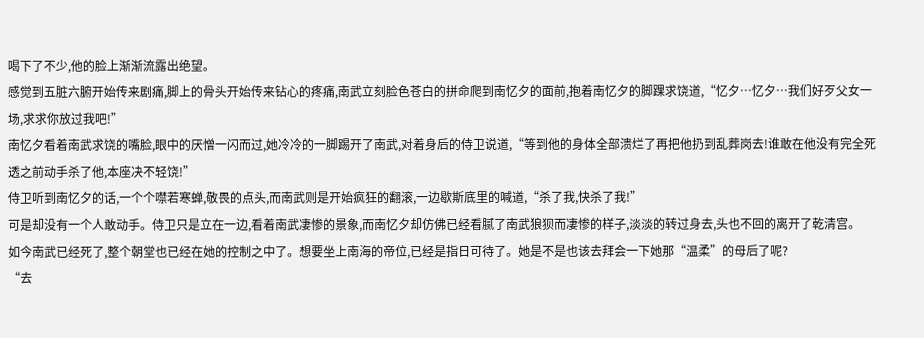喝下了不少,他的脸上渐渐流露出绝望。
感觉到五脏六腑开始传来剧痛,脚上的骨头开始传来钻心的疼痛,南武立刻脸色苍白的拼命爬到南忆夕的面前,抱着南忆夕的脚踝求饶道,“忆夕…忆夕…我们好歹父女一场,求求你放过我吧!”
南忆夕看着南武求饶的嘴脸,眼中的厌憎一闪而过,她冷冷的一脚踢开了南武,对着身后的侍卫说道,“等到他的身体全部溃烂了再把他扔到乱葬岗去!谁敢在他没有完全死透之前动手杀了他,本座决不轻饶!”
侍卫听到南忆夕的话,一个个噤若寒蝉,敬畏的点头,而南武则是开始疯狂的翻滚,一边歇斯底里的喊道,“杀了我,快杀了我!”
可是却没有一个人敢动手。侍卫只是立在一边,看着南武凄惨的景象,而南忆夕却仿佛已经看腻了南武狼狈而凄惨的样子,淡淡的转过身去,头也不回的离开了乾清宫。
如今南武已经死了,整个朝堂也已经在她的控制之中了。想要坐上南海的帝位,已经是指日可待了。她是不是也该去拜会一下她那“温柔”的母后了呢?
“去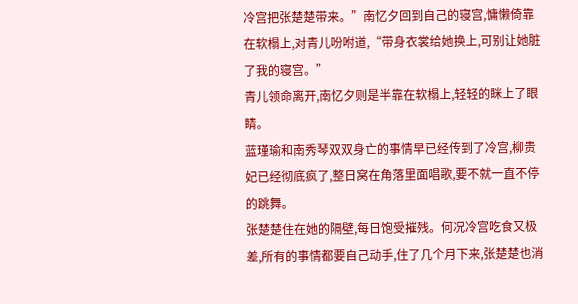冷宫把张楚楚带来。”南忆夕回到自己的寝宫,慵懒倚靠在软榻上,对青儿吩咐道,“带身衣裳给她换上,可别让她脏了我的寝宫。”
青儿领命离开,南忆夕则是半靠在软榻上,轻轻的眯上了眼睛。
蓝瑾瑜和南秀琴双双身亡的事情早已经传到了冷宫,柳贵妃已经彻底疯了,整日窝在角落里面唱歌,要不就一直不停的跳舞。
张楚楚住在她的隔壁,每日饱受摧残。何况冷宫吃食又极差,所有的事情都要自己动手,住了几个月下来,张楚楚也消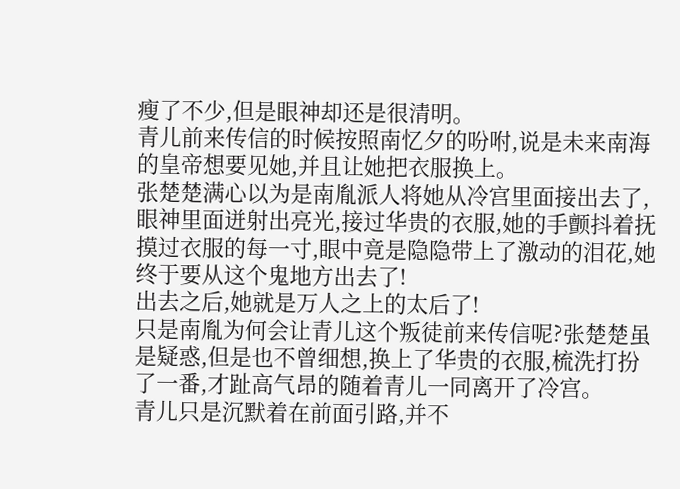瘦了不少,但是眼神却还是很清明。
青儿前来传信的时候按照南忆夕的吩咐,说是未来南海的皇帝想要见她,并且让她把衣服换上。
张楚楚满心以为是南胤派人将她从冷宫里面接出去了,眼神里面迸射出亮光,接过华贵的衣服,她的手颤抖着抚摸过衣服的每一寸,眼中竟是隐隐带上了激动的泪花,她终于要从这个鬼地方出去了!
出去之后,她就是万人之上的太后了!
只是南胤为何会让青儿这个叛徒前来传信呢?张楚楚虽是疑惑,但是也不曾细想,换上了华贵的衣服,梳洗打扮了一番,才趾高气昂的随着青儿一同离开了冷宫。
青儿只是沉默着在前面引路,并不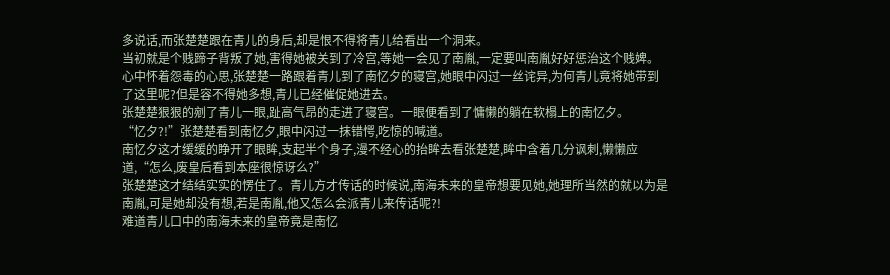多说话,而张楚楚跟在青儿的身后,却是恨不得将青儿给看出一个洞来。
当初就是个贱蹄子背叛了她,害得她被关到了冷宫,等她一会见了南胤,一定要叫南胤好好惩治这个贱婢。
心中怀着怨毒的心思,张楚楚一路跟着青儿到了南忆夕的寝宫,她眼中闪过一丝诧异,为何青儿竟将她带到了这里呢?但是容不得她多想,青儿已经催促她进去。
张楚楚狠狠的剜了青儿一眼,趾高气昂的走进了寝宫。一眼便看到了慵懒的躺在软榻上的南忆夕。
“忆夕?!”张楚楚看到南忆夕,眼中闪过一抹错愕,吃惊的喊道。
南忆夕这才缓缓的睁开了眼眸,支起半个身子,漫不经心的抬眸去看张楚楚,眸中含着几分讽刺,懒懒应道,“怎么,废皇后看到本座很惊讶么?”
张楚楚这才结结实实的愣住了。青儿方才传话的时候说,南海未来的皇帝想要见她,她理所当然的就以为是南胤,可是她却没有想,若是南胤,他又怎么会派青儿来传话呢?!
难道青儿口中的南海未来的皇帝竟是南忆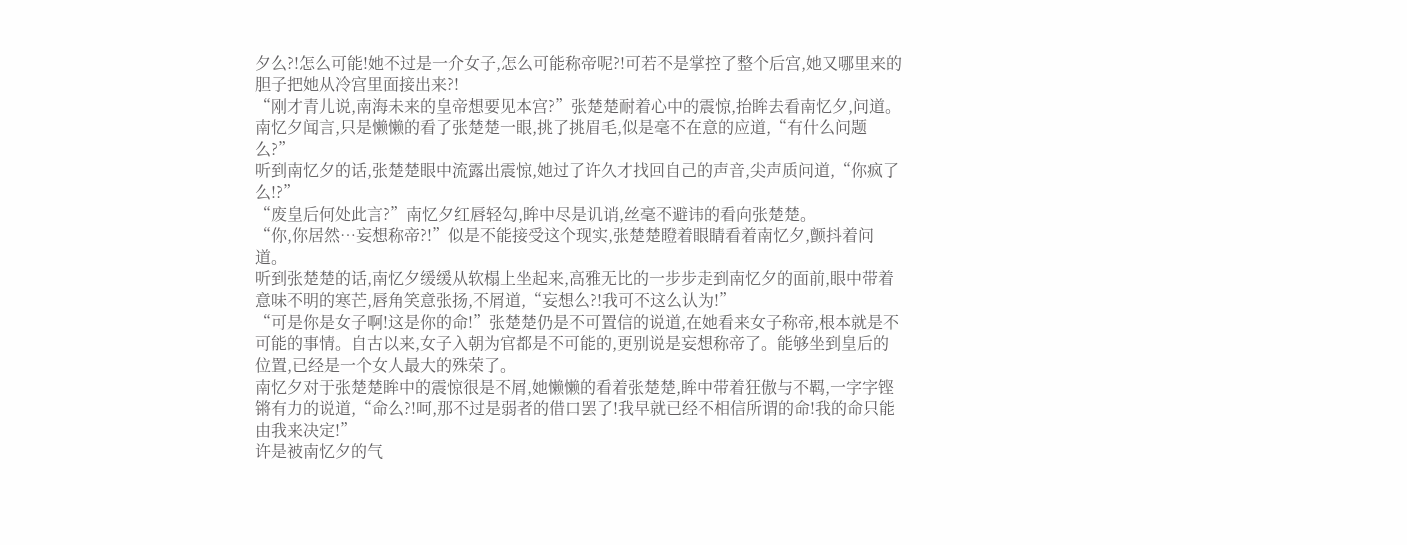夕么?!怎么可能!她不过是一介女子,怎么可能称帝呢?!可若不是掌控了整个后宫,她又哪里来的胆子把她从冷宫里面接出来?!
“刚才青儿说,南海未来的皇帝想要见本宫?”张楚楚耐着心中的震惊,抬眸去看南忆夕,问道。
南忆夕闻言,只是懒懒的看了张楚楚一眼,挑了挑眉毛,似是毫不在意的应道,“有什么问题么?”
听到南忆夕的话,张楚楚眼中流露出震惊,她过了许久才找回自己的声音,尖声质问道,“你疯了么!?”
“废皇后何处此言?”南忆夕红唇轻勾,眸中尽是讥诮,丝毫不避讳的看向张楚楚。
“你,你居然…妄想称帝?!”似是不能接受这个现实,张楚楚瞪着眼睛看着南忆夕,颤抖着问道。
听到张楚楚的话,南忆夕缓缓从软榻上坐起来,高雅无比的一步步走到南忆夕的面前,眼中带着意味不明的寒芒,唇角笑意张扬,不屑道,“妄想么?!我可不这么认为!”
“可是你是女子啊!这是你的命!”张楚楚仍是不可置信的说道,在她看来女子称帝,根本就是不可能的事情。自古以来,女子入朝为官都是不可能的,更别说是妄想称帝了。能够坐到皇后的位置,已经是一个女人最大的殊荣了。
南忆夕对于张楚楚眸中的震惊很是不屑,她懒懒的看着张楚楚,眸中带着狂傲与不羁,一字字铿锵有力的说道,“命么?!呵,那不过是弱者的借口罢了!我早就已经不相信所谓的命!我的命只能由我来决定!”
许是被南忆夕的气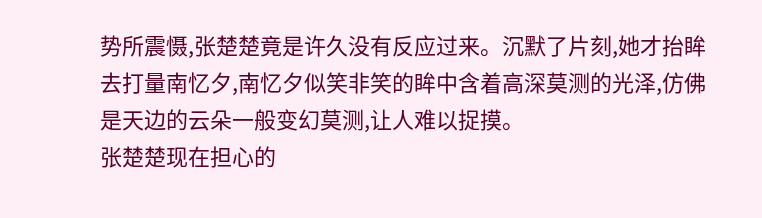势所震慑,张楚楚竟是许久没有反应过来。沉默了片刻,她才抬眸去打量南忆夕,南忆夕似笑非笑的眸中含着高深莫测的光泽,仿佛是天边的云朵一般变幻莫测,让人难以捉摸。
张楚楚现在担心的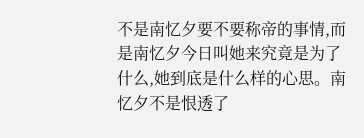不是南忆夕要不要称帝的事情,而是南忆夕今日叫她来究竟是为了什么,她到底是什么样的心思。南忆夕不是恨透了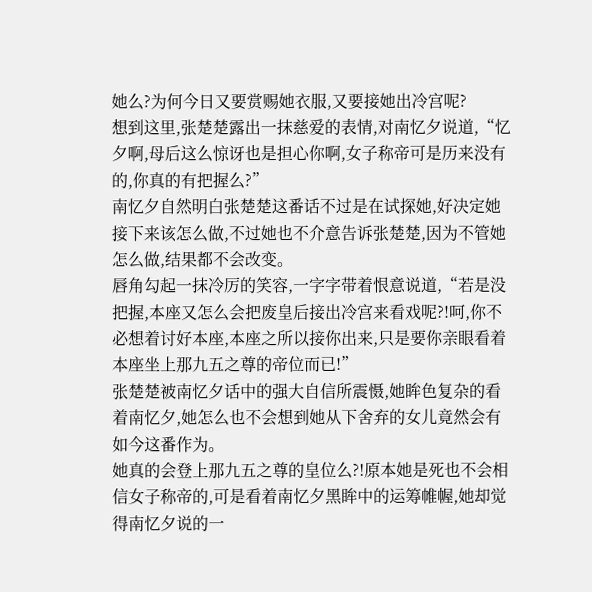她么?为何今日又要赏赐她衣服,又要接她出冷宫呢?
想到这里,张楚楚露出一抹慈爱的表情,对南忆夕说道,“忆夕啊,母后这么惊讶也是担心你啊,女子称帝可是历来没有的,你真的有把握么?”
南忆夕自然明白张楚楚这番话不过是在试探她,好决定她接下来该怎么做,不过她也不介意告诉张楚楚,因为不管她怎么做,结果都不会改变。
唇角勾起一抹冷厉的笑容,一字字带着恨意说道,“若是没把握,本座又怎么会把废皇后接出冷宫来看戏呢?!呵,你不必想着讨好本座,本座之所以接你出来,只是要你亲眼看着本座坐上那九五之尊的帝位而已!”
张楚楚被南忆夕话中的强大自信所震慑,她眸色复杂的看着南忆夕,她怎么也不会想到她从下舍弃的女儿竟然会有如今这番作为。
她真的会登上那九五之尊的皇位么?!原本她是死也不会相信女子称帝的,可是看着南忆夕黑眸中的运筹帷幄,她却觉得南忆夕说的一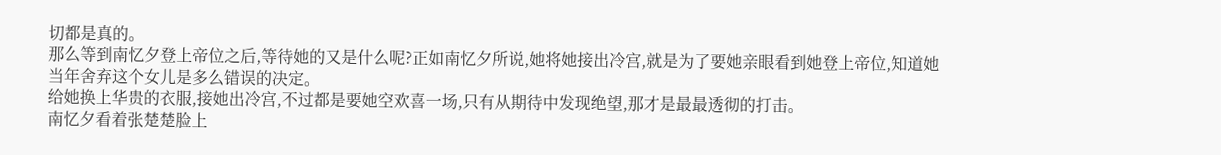切都是真的。
那么等到南忆夕登上帝位之后,等待她的又是什么呢?正如南忆夕所说,她将她接出冷宫,就是为了要她亲眼看到她登上帝位,知道她当年舍弃这个女儿是多么错误的决定。
给她换上华贵的衣服,接她出冷宫,不过都是要她空欢喜一场,只有从期待中发现绝望,那才是最最透彻的打击。
南忆夕看着张楚楚脸上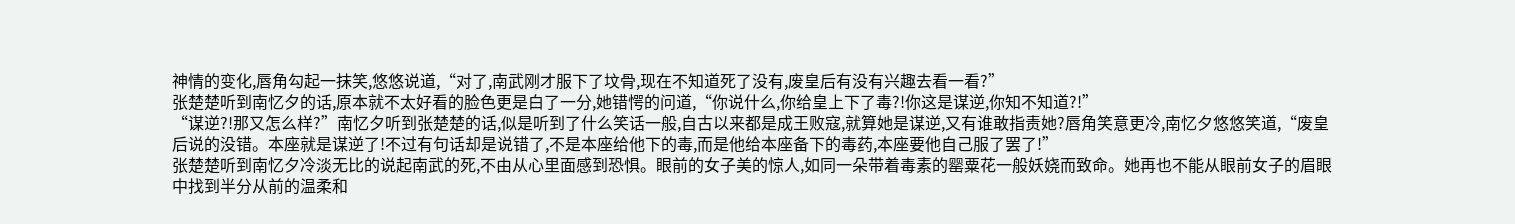神情的变化,唇角勾起一抹笑,悠悠说道,“对了,南武刚才服下了坟骨,现在不知道死了没有,废皇后有没有兴趣去看一看?”
张楚楚听到南忆夕的话,原本就不太好看的脸色更是白了一分,她错愕的问道,“你说什么,你给皇上下了毒?!你这是谋逆,你知不知道?!”
“谋逆?!那又怎么样?”南忆夕听到张楚楚的话,似是听到了什么笑话一般,自古以来都是成王败寇,就算她是谋逆,又有谁敢指责她?唇角笑意更冷,南忆夕悠悠笑道,“废皇后说的没错。本座就是谋逆了!不过有句话却是说错了,不是本座给他下的毒,而是他给本座备下的毒药,本座要他自己服了罢了!”
张楚楚听到南忆夕冷淡无比的说起南武的死,不由从心里面感到恐惧。眼前的女子美的惊人,如同一朵带着毒素的罂粟花一般妖娆而致命。她再也不能从眼前女子的眉眼中找到半分从前的温柔和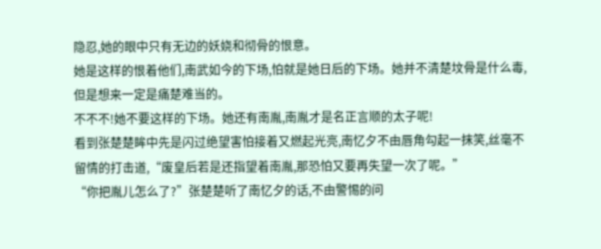隐忍,她的眼中只有无边的妖娆和彻骨的恨意。
她是这样的恨着他们,南武如今的下场,怕就是她日后的下场。她并不清楚坟骨是什么毒,但是想来一定是痛楚难当的。
不不不!她不要这样的下场。她还有南胤,南胤才是名正言顺的太子呢!
看到张楚楚眸中先是闪过绝望害怕接着又燃起光亮,南忆夕不由唇角勾起一抹笑,丝毫不留情的打击道,“废皇后若是还指望着南胤,那恐怕又要再失望一次了呢。”
“你把胤儿怎么了?”张楚楚听了南忆夕的话,不由警惕的问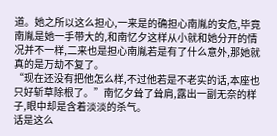道。她之所以这么担心,一来是的确担心南胤的安危,毕竟南胤是她一手带大的,和南忆夕这样从小就和她分开的情况并不一样,二来也是担心南胤若是有了什么意外,那她就真的是万劫不复了。
“现在还没有把他怎么样,不过他若是不老实的话,本座也只好斩草除根了。”南忆夕耸了耸肩,露出一副无奈的样子,眼中却是含着淡淡的杀气。
话是这么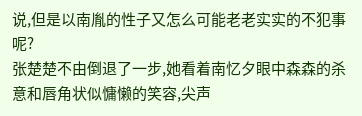说,但是以南胤的性子又怎么可能老老实实的不犯事呢?
张楚楚不由倒退了一步,她看着南忆夕眼中森森的杀意和唇角状似慵懒的笑容,尖声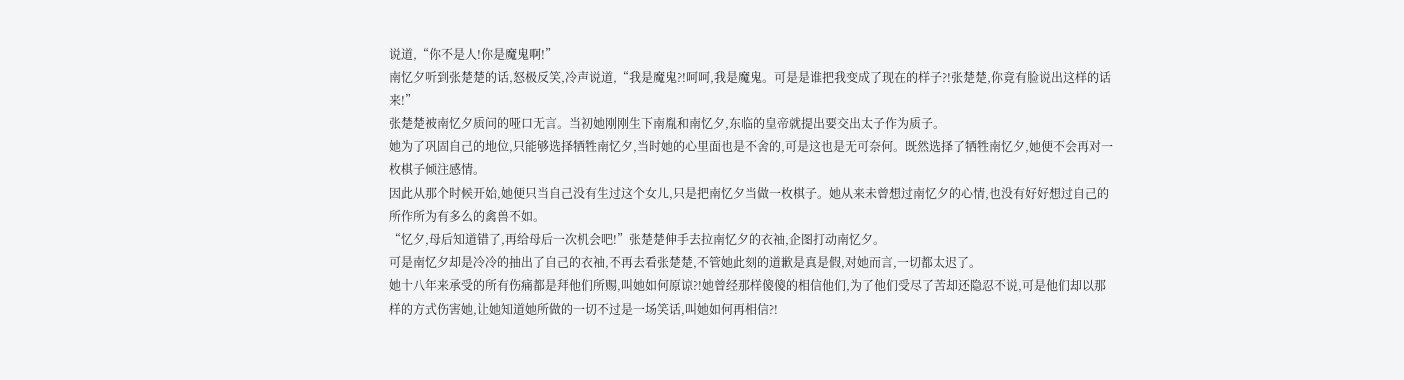说道,“你不是人!你是魔鬼啊!”
南忆夕听到张楚楚的话,怒极反笑,冷声说道,“我是魔鬼?!呵呵,我是魔鬼。可是是谁把我变成了现在的样子?!张楚楚,你竟有脸说出这样的话来!”
张楚楚被南忆夕质问的哑口无言。当初她刚刚生下南胤和南忆夕,东临的皇帝就提出要交出太子作为质子。
她为了巩固自己的地位,只能够选择牺牲南忆夕,当时她的心里面也是不舍的,可是这也是无可奈何。既然选择了牺牲南忆夕,她便不会再对一枚棋子倾注感情。
因此从那个时候开始,她便只当自己没有生过这个女儿,只是把南忆夕当做一枚棋子。她从来未曾想过南忆夕的心情,也没有好好想过自己的所作所为有多么的禽兽不如。
“忆夕,母后知道错了,再给母后一次机会吧!”张楚楚伸手去拉南忆夕的衣袖,企图打动南忆夕。
可是南忆夕却是冷冷的抽出了自己的衣袖,不再去看张楚楚,不管她此刻的道歉是真是假,对她而言,一切都太迟了。
她十八年来承受的所有伤痛都是拜他们所赐,叫她如何原谅?!她曾经那样傻傻的相信他们,为了他们受尽了苦却还隐忍不说,可是他们却以那样的方式伤害她,让她知道她所做的一切不过是一场笑话,叫她如何再相信?!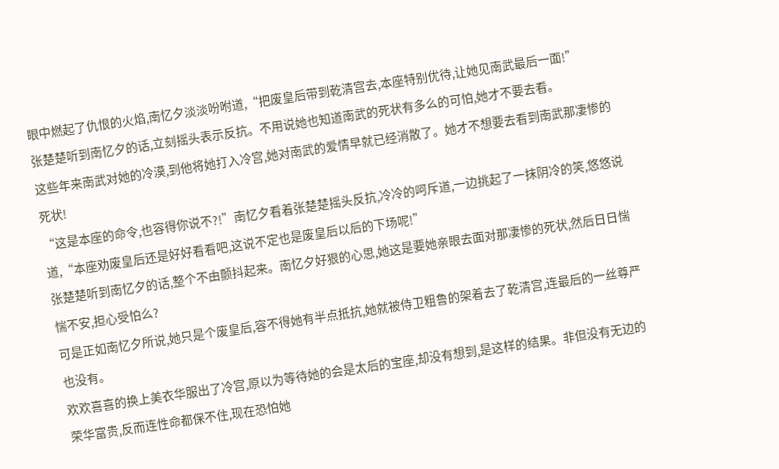眼中燃起了仇恨的火焰,南忆夕淡淡吩咐道,“把废皇后带到乾清宫去,本座特别优待,让她见南武最后一面!”
张楚楚听到南忆夕的话,立刻摇头表示反抗。不用说她也知道南武的死状有多么的可怕,她才不要去看。
这些年来南武对她的冷漠,到他将她打入冷宫,她对南武的爱情早就已经消散了。她才不想要去看到南武那凄惨的死状!
“这是本座的命令,也容得你说不?!”南忆夕看着张楚楚摇头反抗,冷冷的呵斥道,一边挑起了一抹阴冷的笑,悠悠说道,“本座劝废皇后还是好好看看吧,这说不定也是废皇后以后的下场呢!”
张楚楚听到南忆夕的话,整个不由颤抖起来。南忆夕好狠的心思,她这是要她亲眼去面对那凄惨的死状,然后日日惴惴不安,担心受怕么?
可是正如南忆夕所说,她只是个废皇后,容不得她有半点抵抗,她就被侍卫粗鲁的架着去了乾清宫,连最后的一丝尊严也没有。
欢欢喜喜的换上美衣华服出了冷宫,原以为等待她的会是太后的宝座,却没有想到,是这样的结果。非但没有无边的荣华富贵,反而连性命都保不住,现在恐怕她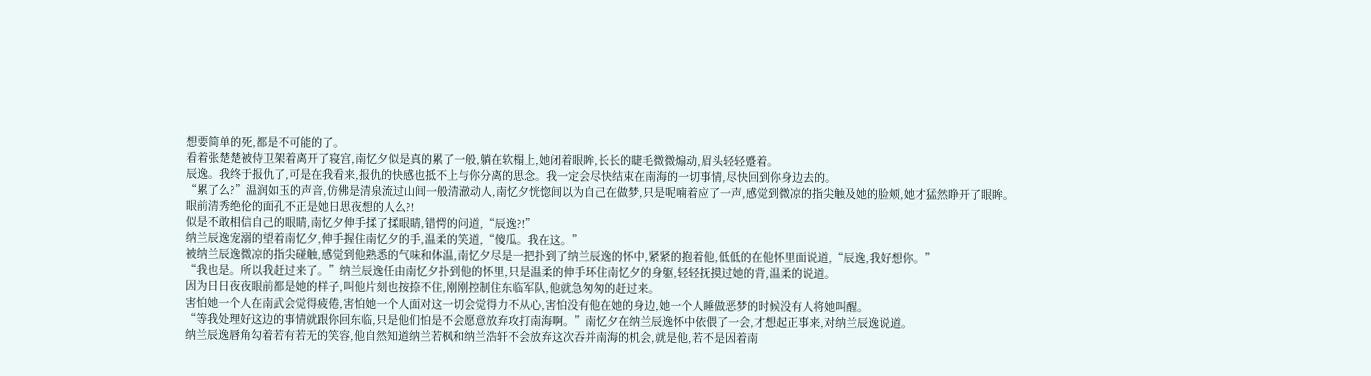想要简单的死,都是不可能的了。
看着张楚楚被侍卫架着离开了寝宫,南忆夕似是真的累了一般,躺在软榻上,她闭着眼眸,长长的睫毛微微煽动,眉头轻轻蹙着。
辰逸。我终于报仇了,可是在我看来,报仇的快感也抵不上与你分离的思念。我一定会尽快结束在南海的一切事情,尽快回到你身边去的。
“累了么?”温润如玉的声音,仿佛是清泉流过山间一般清澈动人,南忆夕恍惚间以为自己在做梦,只是呢喃着应了一声,感觉到微凉的指尖触及她的脸颊,她才猛然睁开了眼眸。
眼前清秀绝伦的面孔不正是她日思夜想的人么?!
似是不敢相信自己的眼睛,南忆夕伸手揉了揉眼睛,错愕的问道,“辰逸?!”
纳兰辰逸宠溺的望着南忆夕,伸手握住南忆夕的手,温柔的笑道,“傻瓜。我在这。”
被纳兰辰逸微凉的指尖碰触,感觉到他熟悉的气味和体温,南忆夕尽是一把扑到了纳兰辰逸的怀中,紧紧的抱着他,低低的在他怀里面说道,“辰逸,我好想你。”
“我也是。所以我赶过来了。”纳兰辰逸任由南忆夕扑到他的怀里,只是温柔的伸手环住南忆夕的身躯,轻轻抚摸过她的背,温柔的说道。
因为日日夜夜眼前都是她的样子,叫他片刻也按捺不住,刚刚控制住东临军队,他就急匆匆的赶过来。
害怕她一个人在南武会觉得疲倦,害怕她一个人面对这一切会觉得力不从心,害怕没有他在她的身边,她一个人睡做恶梦的时候没有人将她叫醒。
“等我处理好这边的事情就跟你回东临,只是他们怕是不会愿意放弃攻打南海啊。”南忆夕在纳兰辰逸怀中依偎了一会,才想起正事来,对纳兰辰逸说道。
纳兰辰逸唇角勾着若有若无的笑容,他自然知道纳兰若枫和纳兰浩轩不会放弃这次吞并南海的机会,就是他,若不是因着南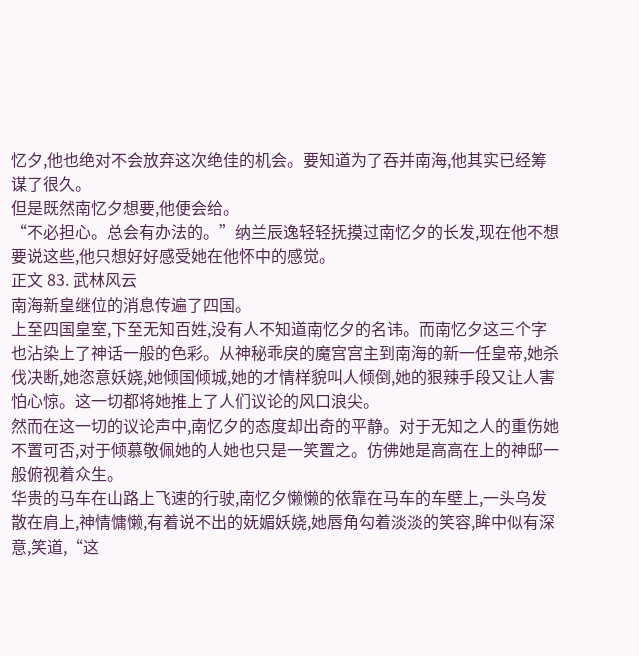忆夕,他也绝对不会放弃这次绝佳的机会。要知道为了吞并南海,他其实已经筹谋了很久。
但是既然南忆夕想要,他便会给。
“不必担心。总会有办法的。”纳兰辰逸轻轻抚摸过南忆夕的长发,现在他不想要说这些,他只想好好感受她在他怀中的感觉。
正文 83. 武林风云
南海新皇继位的消息传遍了四国。
上至四国皇室,下至无知百姓,没有人不知道南忆夕的名讳。而南忆夕这三个字也沾染上了神话一般的色彩。从神秘乖戾的魔宫宫主到南海的新一任皇帝,她杀伐决断,她恣意妖娆,她倾国倾城,她的才情样貌叫人倾倒,她的狠辣手段又让人害怕心惊。这一切都将她推上了人们议论的风口浪尖。
然而在这一切的议论声中,南忆夕的态度却出奇的平静。对于无知之人的重伤她不置可否,对于倾慕敬佩她的人她也只是一笑置之。仿佛她是高高在上的神邸一般俯视着众生。
华贵的马车在山路上飞速的行驶,南忆夕懒懒的依靠在马车的车壁上,一头乌发散在肩上,神情慵懒,有着说不出的妩媚妖娆,她唇角勾着淡淡的笑容,眸中似有深意,笑道,“这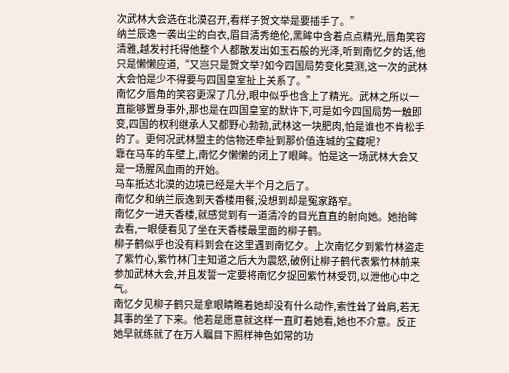次武林大会选在北漠召开,看样子贺文举是要插手了。”
纳兰辰逸一袭出尘的白衣,眉目清秀绝伦,黑眸中含着点点精光,唇角笑容清雅,越发衬托得他整个人都散发出如玉石般的光泽,听到南忆夕的话,他只是懒懒应道,“又岂只是贺文举?如今四国局势变化莫测,这一次的武林大会怕是少不得要与四国皇室扯上关系了。”
南忆夕唇角的笑容更深了几分,眼中似乎也含上了精光。武林之所以一直能够置身事外,那也是在四国皇室的默许下,可是如今四国局势一触即变,四国的权利继承人又都野心勃勃,武林这一块肥肉,怕是谁也不肯松手的了。更何况武林盟主的信物还牵扯到那价值连城的宝藏呢?
靠在马车的车壁上,南忆夕懒懒的闭上了眼眸。怕是这一场武林大会又是一场腥风血雨的开始。
马车抵达北漠的边境已经是大半个月之后了。
南忆夕和纳兰辰逸到天香楼用餐,没想到却是冤家路窄。
南忆夕一进天香楼,就感觉到有一道清冷的目光直直的射向她。她抬眸去看,一眼便看见了坐在天香楼最里面的柳子鹤。
柳子鹤似乎也没有料到会在这里遇到南忆夕。上次南忆夕到紫竹林盗走了紫竹心,紫竹林门主知道之后大为震怒,破例让柳子鹤代表紫竹林前来参加武林大会,并且发誓一定要将南忆夕捉回紫竹林受罚,以泄他心中之气。
南忆夕见柳子鹤只是拿眼睛瞧着她却没有什么动作,索性耸了耸肩,若无其事的坐了下来。他若是愿意就这样一直盯着她看,她也不介意。反正她早就练就了在万人瞩目下照样神色如常的功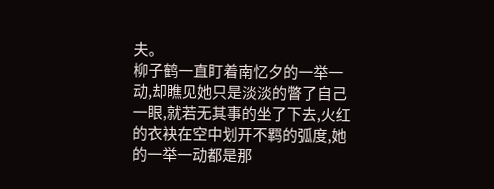夫。
柳子鹤一直盯着南忆夕的一举一动,却瞧见她只是淡淡的瞥了自己一眼,就若无其事的坐了下去,火红的衣袂在空中划开不羁的弧度,她的一举一动都是那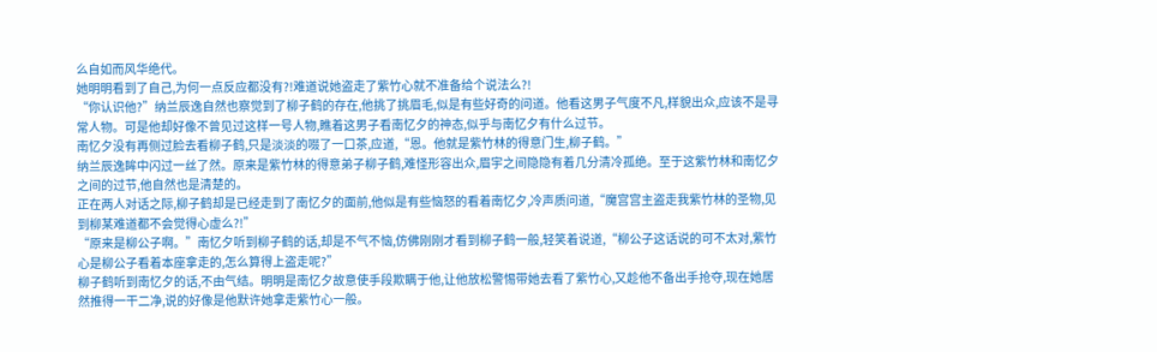么自如而风华绝代。
她明明看到了自己,为何一点反应都没有?!难道说她盗走了紫竹心就不准备给个说法么?!
“你认识他?”纳兰辰逸自然也察觉到了柳子鹤的存在,他挑了挑眉毛,似是有些好奇的问道。他看这男子气度不凡,样貌出众,应该不是寻常人物。可是他却好像不曾见过这样一号人物,瞧着这男子看南忆夕的神态,似乎与南忆夕有什么过节。
南忆夕没有再侧过脸去看柳子鹤,只是淡淡的啜了一口茶,应道,“恩。他就是紫竹林的得意门生,柳子鹤。”
纳兰辰逸眸中闪过一丝了然。原来是紫竹林的得意弟子柳子鹤,难怪形容出众,眉宇之间隐隐有着几分清冷孤绝。至于这紫竹林和南忆夕之间的过节,他自然也是清楚的。
正在两人对话之际,柳子鹤却是已经走到了南忆夕的面前,他似是有些恼怒的看着南忆夕,冷声质问道,“魔宫宫主盗走我紫竹林的圣物,见到柳某难道都不会觉得心虚么?!”
“原来是柳公子啊。”南忆夕听到柳子鹤的话,却是不气不恼,仿佛刚刚才看到柳子鹤一般,轻笑着说道,“柳公子这话说的可不太对,紫竹心是柳公子看着本座拿走的,怎么算得上盗走呢?”
柳子鹤听到南忆夕的话,不由气结。明明是南忆夕故意使手段欺瞒于他,让他放松警惕带她去看了紫竹心,又趁他不备出手抢夺,现在她居然推得一干二净,说的好像是他默许她拿走紫竹心一般。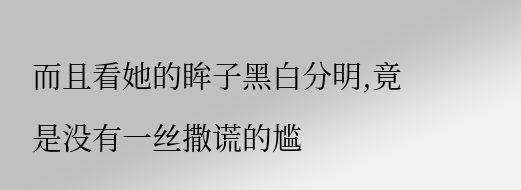而且看她的眸子黑白分明,竟是没有一丝撒谎的尴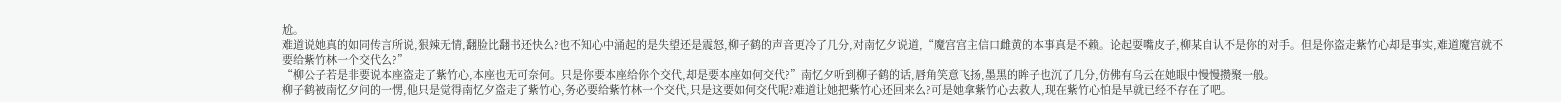尬。
难道说她真的如同传言所说,狠辣无情,翻脸比翻书还快么?也不知心中涌起的是失望还是震怒,柳子鹤的声音更冷了几分,对南忆夕说道,“魔宫宫主信口雌黄的本事真是不赖。论起耍嘴皮子,柳某自认不是你的对手。但是你盗走紫竹心却是事实,难道魔宫就不要给紫竹林一个交代么?”
“柳公子若是非要说本座盗走了紫竹心,本座也无可奈何。只是你要本座给你个交代,却是要本座如何交代?”南忆夕听到柳子鹤的话,唇角笑意飞扬,墨黑的眸子也沉了几分,仿佛有乌云在她眼中慢慢攒聚一般。
柳子鹤被南忆夕问的一愣,他只是觉得南忆夕盗走了紫竹心,务必要给紫竹林一个交代,只是这要如何交代呢?难道让她把紫竹心还回来么?可是她拿紫竹心去救人,现在紫竹心怕是早就已经不存在了吧。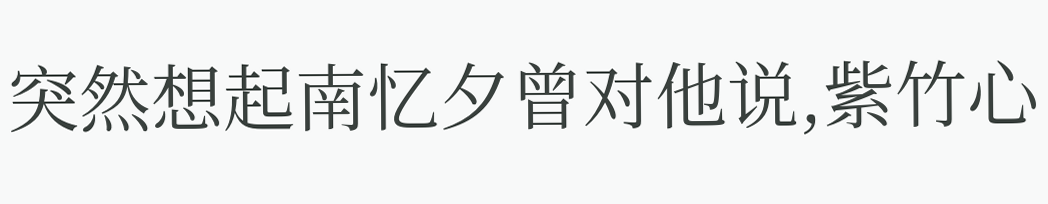突然想起南忆夕曾对他说,紫竹心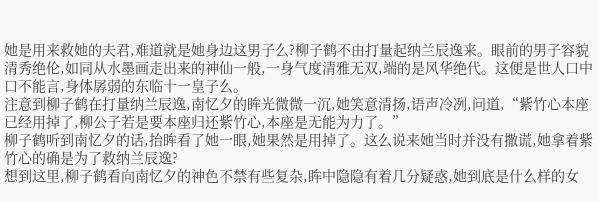她是用来救她的夫君,难道就是她身边这男子么?柳子鹤不由打量起纳兰辰逸来。眼前的男子容貌清秀绝伦,如同从水墨画走出来的神仙一般,一身气度清雅无双,端的是风华绝代。这便是世人口中口不能言,身体孱弱的东临十一皇子么。
注意到柳子鹤在打量纳兰辰逸,南忆夕的眸光微微一沉,她笑意清扬,语声冷冽,问道,“紫竹心本座已经用掉了,柳公子若是要本座归还紫竹心,本座是无能为力了。”
柳子鹤听到南忆夕的话,抬眸看了她一眼,她果然是用掉了。这么说来她当时并没有撒谎,她拿着紫竹心的确是为了救纳兰辰逸?
想到这里,柳子鹤看向南忆夕的神色不禁有些复杂,眸中隐隐有着几分疑惑,她到底是什么样的女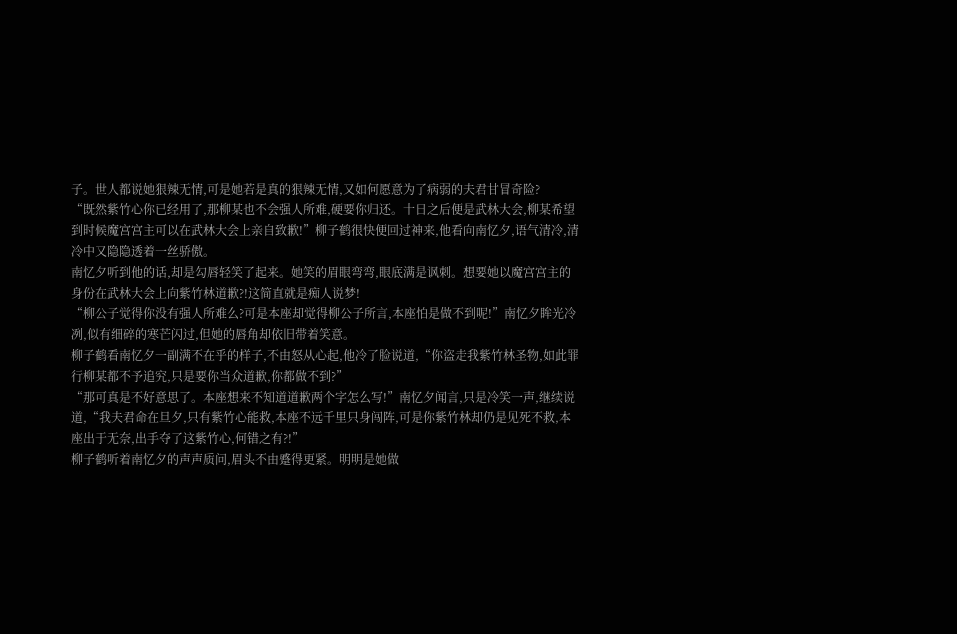子。世人都说她狠辣无情,可是她若是真的狠辣无情,又如何愿意为了病弱的夫君甘冒奇险?
“既然紫竹心你已经用了,那柳某也不会强人所难,硬要你归还。十日之后便是武林大会,柳某希望到时候魔宫宫主可以在武林大会上亲自致歉!”柳子鹤很快便回过神来,他看向南忆夕,语气清冷,清冷中又隐隐透着一丝骄傲。
南忆夕听到他的话,却是勾唇轻笑了起来。她笑的眉眼弯弯,眼底满是讽刺。想要她以魔宫宫主的身份在武林大会上向紫竹林道歉?!这简直就是痴人说梦!
“柳公子觉得你没有强人所难么?可是本座却觉得柳公子所言,本座怕是做不到呢!”南忆夕眸光冷冽,似有细碎的寒芒闪过,但她的唇角却依旧带着笑意。
柳子鹤看南忆夕一副满不在乎的样子,不由怒从心起,他冷了脸说道,“你盗走我紫竹林圣物,如此罪行柳某都不予追究,只是要你当众道歉,你都做不到?”
“那可真是不好意思了。本座想来不知道道歉两个字怎么写!”南忆夕闻言,只是冷笑一声,继续说道,“我夫君命在旦夕,只有紫竹心能救,本座不远千里只身闯阵,可是你紫竹林却仍是见死不救,本座出于无奈,出手夺了这紫竹心,何错之有?!”
柳子鹤听着南忆夕的声声质问,眉头不由蹙得更紧。明明是她做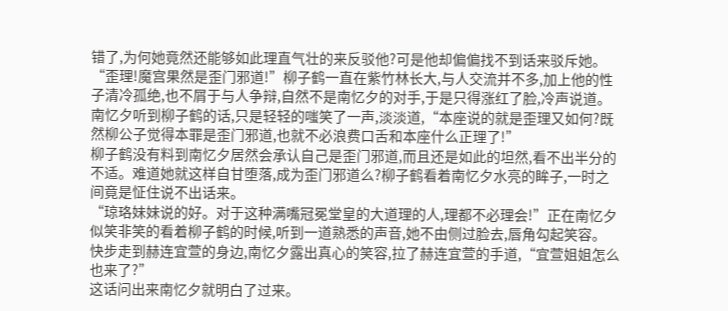错了,为何她竟然还能够如此理直气壮的来反驳他?可是他却偏偏找不到话来驳斥她。
“歪理!魔宫果然是歪门邪道!”柳子鹤一直在紫竹林长大,与人交流并不多,加上他的性子清冷孤绝,也不屑于与人争辩,自然不是南忆夕的对手,于是只得涨红了脸,冷声说道。
南忆夕听到柳子鹤的话,只是轻轻的嗤笑了一声,淡淡道,“本座说的就是歪理又如何?既然柳公子觉得本罪是歪门邪道,也就不必浪费口舌和本座什么正理了!”
柳子鹤没有料到南忆夕居然会承认自己是歪门邪道,而且还是如此的坦然,看不出半分的不适。难道她就这样自甘堕落,成为歪门邪道么?柳子鹤看着南忆夕水亮的眸子,一时之间竟是怔住说不出话来。
“琼珞妹妹说的好。对于这种满嘴冠冕堂皇的大道理的人,理都不必理会!”正在南忆夕似笑非笑的看着柳子鹤的时候,听到一道熟悉的声音,她不由侧过脸去,唇角勾起笑容。
快步走到赫连宜萱的身边,南忆夕露出真心的笑容,拉了赫连宜萱的手道,“宜萱姐姐怎么也来了?”
这话问出来南忆夕就明白了过来。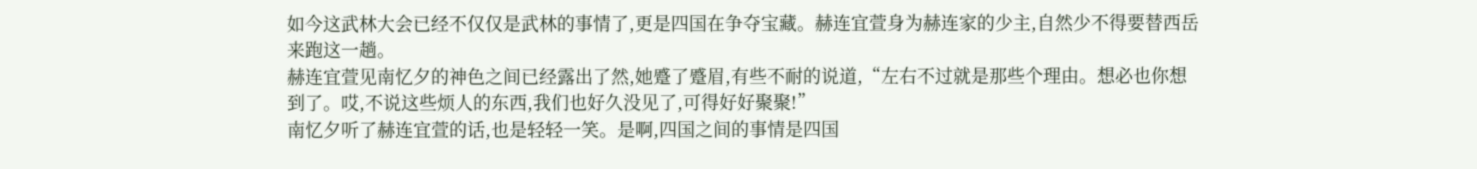如今这武林大会已经不仅仅是武林的事情了,更是四国在争夺宝藏。赫连宜萱身为赫连家的少主,自然少不得要替西岳来跑这一趟。
赫连宜萱见南忆夕的神色之间已经露出了然,她蹙了蹙眉,有些不耐的说道,“左右不过就是那些个理由。想必也你想到了。哎,不说这些烦人的东西,我们也好久没见了,可得好好聚聚!”
南忆夕听了赫连宜萱的话,也是轻轻一笑。是啊,四国之间的事情是四国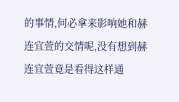的事情,何必拿来影响她和赫连宜萱的交情呢,没有想到赫连宜萱竟是看得这样通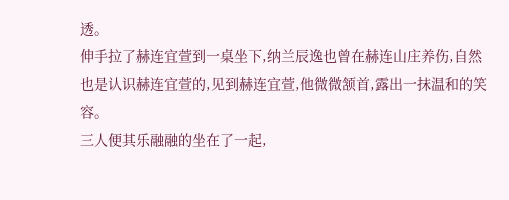透。
伸手拉了赫连宜萱到一桌坐下,纳兰辰逸也曾在赫连山庄养伤,自然也是认识赫连宜萱的,见到赫连宜萱,他微微颔首,露出一抹温和的笑容。
三人便其乐融融的坐在了一起,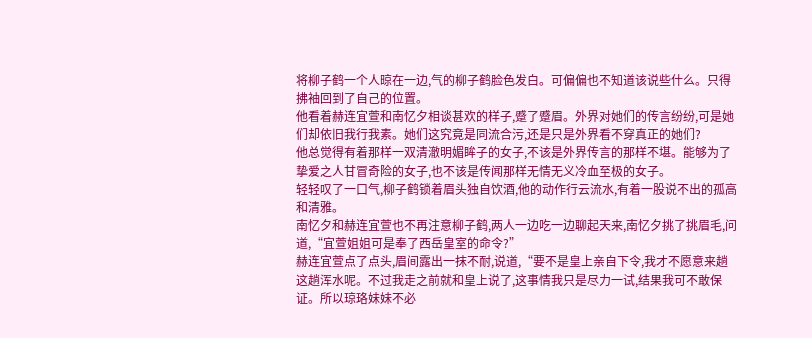将柳子鹤一个人晾在一边,气的柳子鹤脸色发白。可偏偏也不知道该说些什么。只得拂袖回到了自己的位置。
他看着赫连宜萱和南忆夕相谈甚欢的样子,蹙了蹙眉。外界对她们的传言纷纷,可是她们却依旧我行我素。她们这究竟是同流合污,还是只是外界看不穿真正的她们?
他总觉得有着那样一双清澈明媚眸子的女子,不该是外界传言的那样不堪。能够为了挚爱之人甘冒奇险的女子,也不该是传闻那样无情无义冷血至极的女子。
轻轻叹了一口气,柳子鹤锁着眉头独自饮酒,他的动作行云流水,有着一股说不出的孤高和清雅。
南忆夕和赫连宜萱也不再注意柳子鹤,两人一边吃一边聊起天来,南忆夕挑了挑眉毛,问道,“宜萱姐姐可是奉了西岳皇室的命令?”
赫连宜萱点了点头,眉间露出一抹不耐,说道,“要不是皇上亲自下令,我才不愿意来趟这趟浑水呢。不过我走之前就和皇上说了,这事情我只是尽力一试,结果我可不敢保证。所以琼珞妹妹不必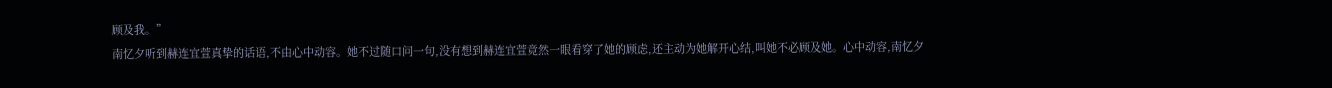顾及我。”
南忆夕听到赫连宜萱真挚的话语,不由心中动容。她不过随口问一句,没有想到赫连宜萱竟然一眼看穿了她的顾虑,还主动为她解开心结,叫她不必顾及她。心中动容,南忆夕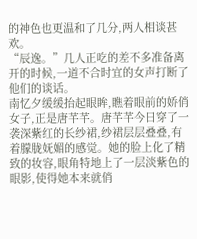的神色也更温和了几分,两人相谈甚欢。
“辰逸。”几人正吃的差不多准备离开的时候,一道不合时宜的女声打断了他们的谈话。
南忆夕缓缓抬起眼眸,瞧着眼前的娇俏女子,正是唐芊芊。唐芊芊今日穿了一袭深紫红的长纱裙,纱裙层层叠叠,有着朦胧妩媚的感觉。她的脸上化了精致的妆容,眼角特地上了一层淡紫色的眼影,使得她本来就俏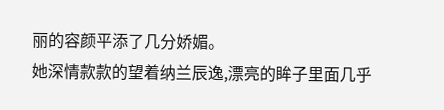丽的容颜平添了几分娇媚。
她深情款款的望着纳兰辰逸,漂亮的眸子里面几乎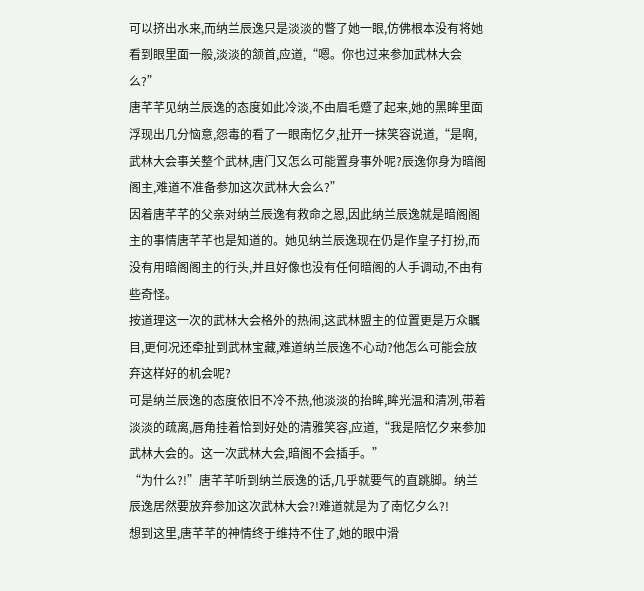可以挤出水来,而纳兰辰逸只是淡淡的瞥了她一眼,仿佛根本没有将她看到眼里面一般,淡淡的颔首,应道,“嗯。你也过来参加武林大会么?”
唐芊芊见纳兰辰逸的态度如此冷淡,不由眉毛蹙了起来,她的黑眸里面浮现出几分恼意,怨毒的看了一眼南忆夕,扯开一抹笑容说道,“是啊,武林大会事关整个武林,唐门又怎么可能置身事外呢?辰逸你身为暗阁阁主,难道不准备参加这次武林大会么?”
因着唐芊芊的父亲对纳兰辰逸有救命之恩,因此纳兰辰逸就是暗阁阁主的事情唐芊芊也是知道的。她见纳兰辰逸现在仍是作皇子打扮,而没有用暗阁阁主的行头,并且好像也没有任何暗阁的人手调动,不由有些奇怪。
按道理这一次的武林大会格外的热闹,这武林盟主的位置更是万众瞩目,更何况还牵扯到武林宝藏,难道纳兰辰逸不心动?他怎么可能会放弃这样好的机会呢?
可是纳兰辰逸的态度依旧不冷不热,他淡淡的抬眸,眸光温和清冽,带着淡淡的疏离,唇角挂着恰到好处的清雅笑容,应道,“我是陪忆夕来参加武林大会的。这一次武林大会,暗阁不会插手。”
“为什么?!”唐芊芊听到纳兰辰逸的话,几乎就要气的直跳脚。纳兰辰逸居然要放弃参加这次武林大会?!难道就是为了南忆夕么?!
想到这里,唐芊芊的神情终于维持不住了,她的眼中滑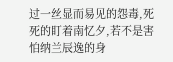过一丝显而易见的怨毒,死死的盯着南忆夕,若不是害怕纳兰辰逸的身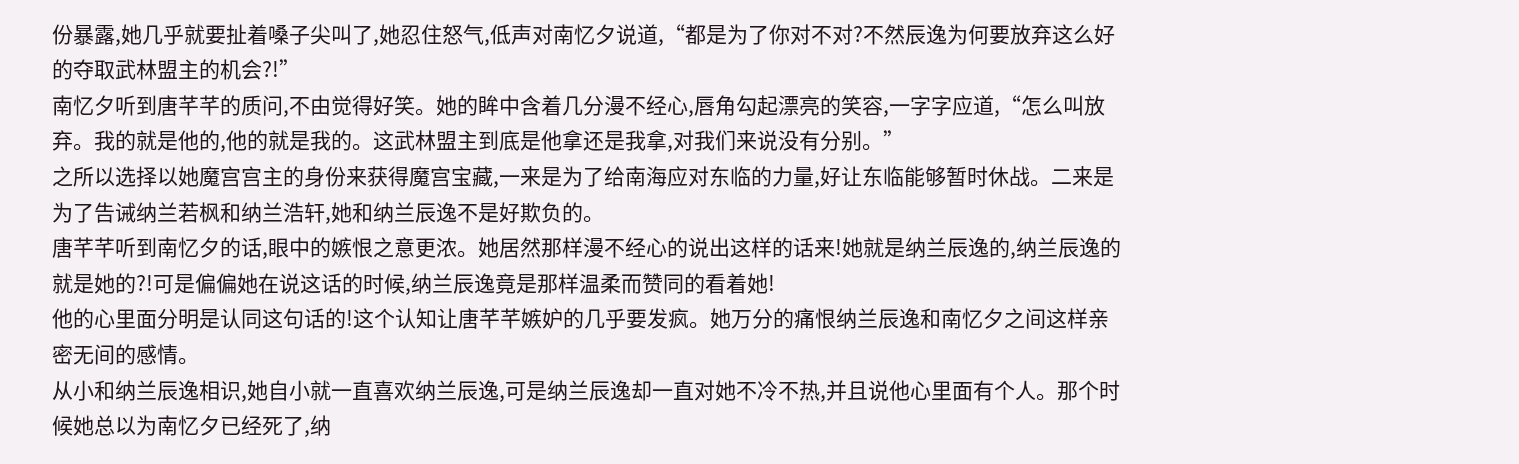份暴露,她几乎就要扯着嗓子尖叫了,她忍住怒气,低声对南忆夕说道,“都是为了你对不对?不然辰逸为何要放弃这么好的夺取武林盟主的机会?!”
南忆夕听到唐芊芊的质问,不由觉得好笑。她的眸中含着几分漫不经心,唇角勾起漂亮的笑容,一字字应道,“怎么叫放弃。我的就是他的,他的就是我的。这武林盟主到底是他拿还是我拿,对我们来说没有分别。”
之所以选择以她魔宫宫主的身份来获得魔宫宝藏,一来是为了给南海应对东临的力量,好让东临能够暂时休战。二来是为了告诫纳兰若枫和纳兰浩轩,她和纳兰辰逸不是好欺负的。
唐芊芊听到南忆夕的话,眼中的嫉恨之意更浓。她居然那样漫不经心的说出这样的话来!她就是纳兰辰逸的,纳兰辰逸的就是她的?!可是偏偏她在说这话的时候,纳兰辰逸竟是那样温柔而赞同的看着她!
他的心里面分明是认同这句话的!这个认知让唐芊芊嫉妒的几乎要发疯。她万分的痛恨纳兰辰逸和南忆夕之间这样亲密无间的感情。
从小和纳兰辰逸相识,她自小就一直喜欢纳兰辰逸,可是纳兰辰逸却一直对她不冷不热,并且说他心里面有个人。那个时候她总以为南忆夕已经死了,纳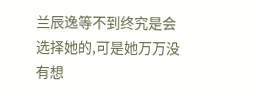兰辰逸等不到终究是会选择她的,可是她万万没有想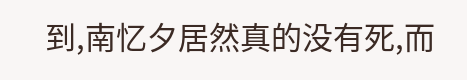到,南忆夕居然真的没有死,而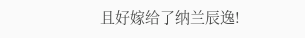且好嫁给了纳兰辰逸!